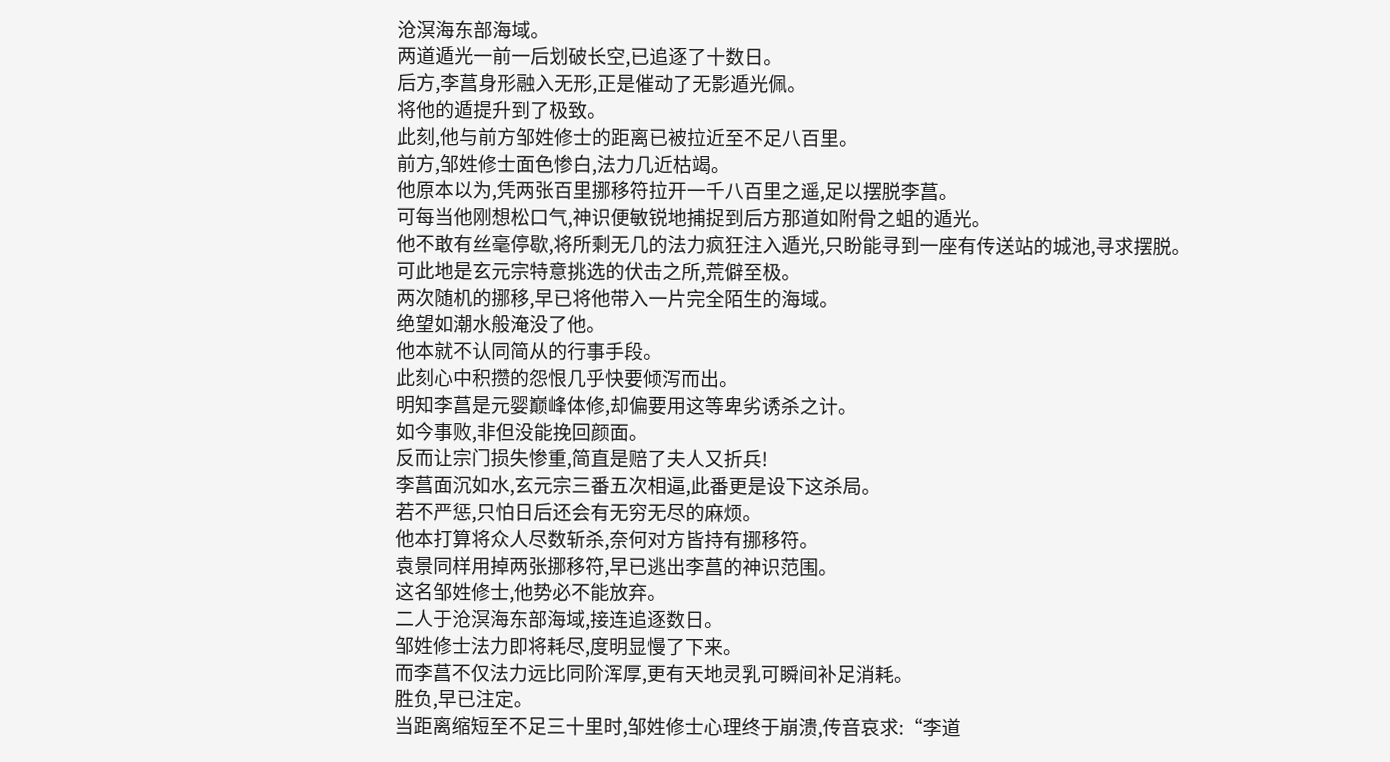沧溟海东部海域。
两道遁光一前一后划破长空,已追逐了十数日。
后方,李菖身形融入无形,正是催动了无影遁光佩。
将他的遁提升到了极致。
此刻,他与前方邹姓修士的距离已被拉近至不足八百里。
前方,邹姓修士面色惨白,法力几近枯竭。
他原本以为,凭两张百里挪移符拉开一千八百里之遥,足以摆脱李菖。
可每当他刚想松口气,神识便敏锐地捕捉到后方那道如附骨之蛆的遁光。
他不敢有丝毫停歇,将所剩无几的法力疯狂注入遁光,只盼能寻到一座有传送站的城池,寻求摆脱。
可此地是玄元宗特意挑选的伏击之所,荒僻至极。
两次随机的挪移,早已将他带入一片完全陌生的海域。
绝望如潮水般淹没了他。
他本就不认同简从的行事手段。
此刻心中积攒的怨恨几乎快要倾泻而出。
明知李菖是元婴巅峰体修,却偏要用这等卑劣诱杀之计。
如今事败,非但没能挽回颜面。
反而让宗门损失惨重,简直是赔了夫人又折兵!
李菖面沉如水,玄元宗三番五次相逼,此番更是设下这杀局。
若不严惩,只怕日后还会有无穷无尽的麻烦。
他本打算将众人尽数斩杀,奈何对方皆持有挪移符。
袁景同样用掉两张挪移符,早已逃出李菖的神识范围。
这名邹姓修士,他势必不能放弃。
二人于沧溟海东部海域,接连追逐数日。
邹姓修士法力即将耗尽,度明显慢了下来。
而李菖不仅法力远比同阶浑厚,更有天地灵乳可瞬间补足消耗。
胜负,早已注定。
当距离缩短至不足三十里时,邹姓修士心理终于崩溃,传音哀求:“李道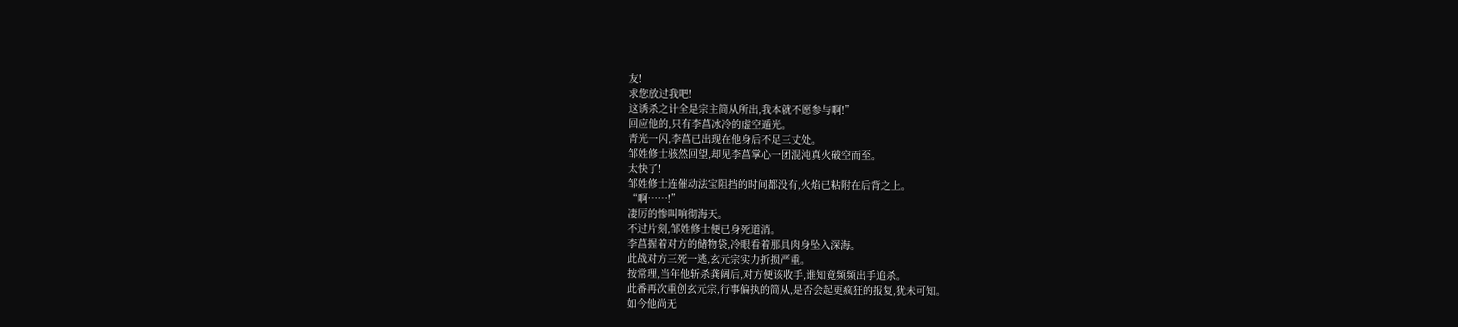友!
求您放过我吧!
这诱杀之计全是宗主简从所出,我本就不愿参与啊!”
回应他的,只有李菖冰冷的虚空遁光。
青光一闪,李菖已出现在他身后不足三丈处。
邹姓修士骇然回望,却见李菖掌心一团混沌真火破空而至。
太快了!
邹姓修士连催动法宝阻挡的时间都没有,火焰已粘附在后背之上。
“啊……!”
凄厉的惨叫响彻海天。
不过片刻,邹姓修士便已身死道消。
李菖握着对方的储物袋,冷眼看着那具肉身坠入深海。
此战对方三死一逃,玄元宗实力折损严重。
按常理,当年他斩杀龚阔后,对方便该收手,谁知竟频频出手追杀。
此番再次重创玄元宗,行事偏执的简从,是否会起更疯狂的报复,犹未可知。
如今他尚无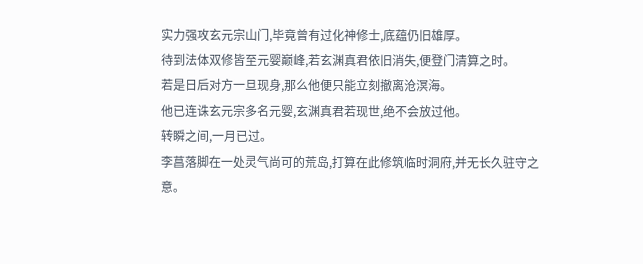实力强攻玄元宗山门,毕竟曾有过化神修士,底蕴仍旧雄厚。
待到法体双修皆至元婴巅峰,若玄渊真君依旧消失,便登门清算之时。
若是日后对方一旦现身,那么他便只能立刻撤离沧溟海。
他已连诛玄元宗多名元婴,玄渊真君若现世,绝不会放过他。
转瞬之间,一月已过。
李菖落脚在一处灵气尚可的荒岛,打算在此修筑临时洞府,并无长久驻守之意。